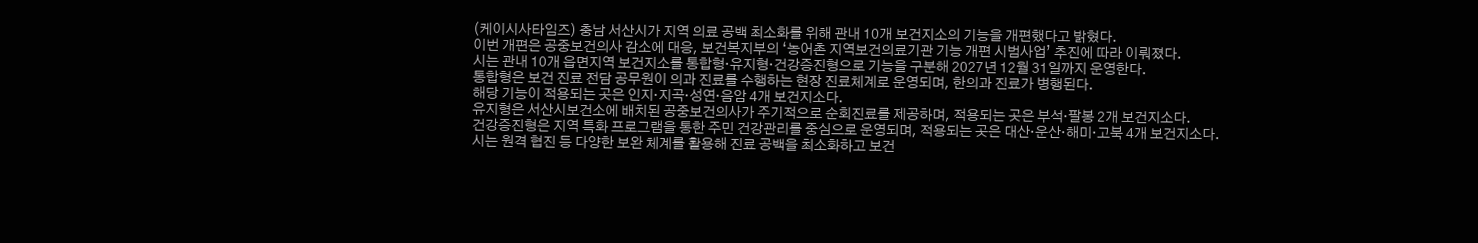(케이시사타임즈) 충남 서산시가 지역 의료 공백 최소화를 위해 관내 10개 보건지소의 기능을 개편했다고 밝혔다.
이번 개편은 공중보건의사 감소에 대응, 보건복지부의 ‘농어촌 지역보건의료기관 기능 개편 시범사업’ 추진에 따라 이뤄졌다.
시는 관내 10개 읍면지역 보건지소를 통합형·유지형·건강증진형으로 기능을 구분해 2027년 12월 31일까지 운영한다.
통합형은 보건 진료 전담 공무원이 의과 진료를 수행하는 현장 진료체계로 운영되며, 한의과 진료가 병행된다.
해당 기능이 적용되는 곳은 인지·지곡·성연·음암 4개 보건지소다.
유지형은 서산시보건소에 배치된 공중보건의사가 주기적으로 순회진료를 제공하며, 적용되는 곳은 부석·팔봉 2개 보건지소다.
건강증진형은 지역 특화 프로그램을 통한 주민 건강관리를 중심으로 운영되며, 적용되는 곳은 대산·운산·해미·고북 4개 보건지소다.
시는 원격 협진 등 다양한 보완 체계를 활용해 진료 공백을 최소화하고 보건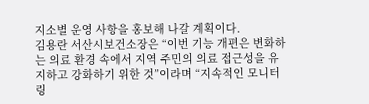지소별 운영 사항을 홍보해 나갈 계획이다.
김용란 서산시보건소장은 “이번 기능 개편은 변화하는 의료 환경 속에서 지역 주민의 의료 접근성을 유지하고 강화하기 위한 것”이라며 “지속적인 모니터링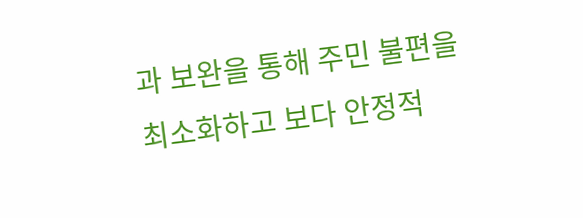과 보완을 통해 주민 불편을 최소화하고 보다 안정적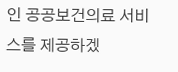인 공공보건의료 서비스를 제공하겠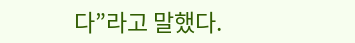다”라고 말했다.